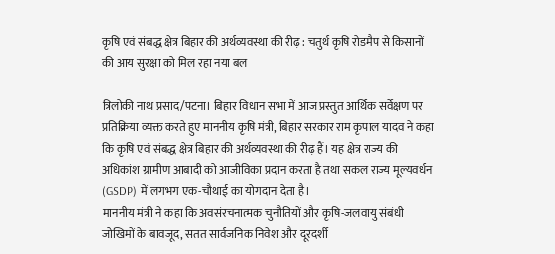कृषि एवं संबद्ध क्षेत्र बिहार की अर्थव्यवस्था की रीढ़ : चतुर्थ कृषि रोडमैप से किसानों की आय सुरक्षा को मिल रहा नया बल

त्रिलोकी नाथ प्रसाद/पटना। बिहार विधान सभा में आज प्रस्तुत आर्थिक सर्वेक्षण पर प्रतिक्रिया व्यक्त करते हुए माननीय कृषि मंत्री, बिहार सरकार राम कृपाल यादव ने कहा कि कृषि एवं संबद्ध क्षेत्र बिहार की अर्थव्यवस्था की रीढ़ हैं। यह क्षेत्र राज्य की अधिकांश ग्रामीण आबादी को आजीविका प्रदान करता है तथा सकल राज्य मूल्यवर्धन (GSDP) में लगभग एक-चौथाई का योगदान देता है।
माननीय मंत्री ने कहा कि अवसंरचनात्मक चुनौतियों और कृषि-जलवायु संबंधी जोखिमों के बावजूद, सतत सार्वजनिक निवेश और दूरदर्शी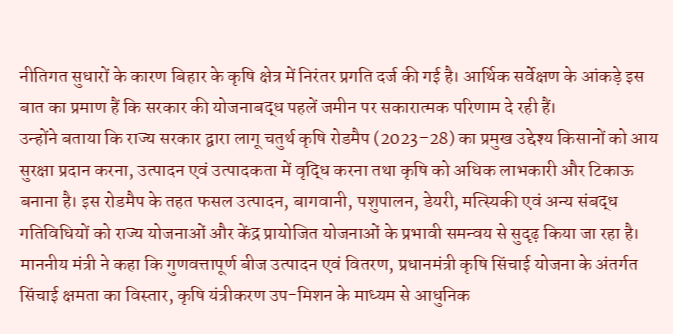नीतिगत सुधारों के कारण बिहार के कृषि क्षेत्र में निरंतर प्रगति दर्ज की गई है। आर्थिक सर्वेक्षण के आंकड़े इस बात का प्रमाण हैं कि सरकार की योजनाबद्ध पहलें जमीन पर सकारात्मक परिणाम दे रही हैं।
उन्होंने बताया कि राज्य सरकार द्वारा लागू चतुर्थ कृषि रोडमैप (2023–28) का प्रमुख उद्देश्य किसानों को आय सुरक्षा प्रदान करना, उत्पादन एवं उत्पादकता में वृद्धि करना तथा कृषि को अधिक लाभकारी और टिकाऊ बनाना है। इस रोडमैप के तहत फसल उत्पादन, बागवानी, पशुपालन, डेयरी, मत्स्यिकी एवं अन्य संबद्ध गतिविधियों को राज्य योजनाओं और केंद्र प्रायोजित योजनाओं के प्रभावी समन्वय से सुदृढ़ किया जा रहा है।
माननीय मंत्री ने कहा कि गुणवत्तापूर्ण बीज उत्पादन एवं वितरण, प्रधानमंत्री कृषि सिंचाई योजना के अंतर्गत सिंचाई क्षमता का विस्तार, कृषि यंत्रीकरण उप-मिशन के माध्यम से आधुनिक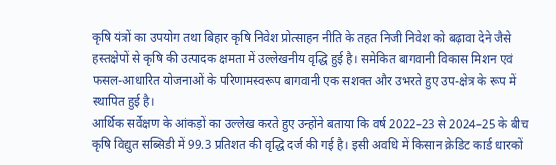कृषि यंत्रों का उपयोग तथा बिहार कृषि निवेश प्रोत्साहन नीति के तहत निजी निवेश को बढ़ावा देने जैसे हस्तक्षेपों से कृषि की उत्पादक क्षमता में उल्लेखनीय वृद्धि हुई है। समेकित बागवानी विकास मिशन एवं फसल-आधारित योजनाओं के परिणामस्वरूप बागवानी एक सशक्त और उभरते हुए उप-क्षेत्र के रूप में स्थापित हुई है।
आर्थिक सर्वेक्षण के आंकड़ों का उल्लेख करते हुए उन्होंने बताया कि वर्ष 2022–23 से 2024–25 के बीच कृषि विद्युत सब्सिडी में 99.3 प्रतिशत की वृद्धि दर्ज की गई है। इसी अवधि में किसान क्रेडिट कार्ड धारकों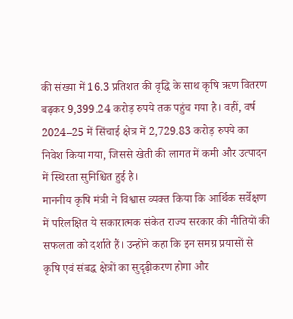की संख्या में 16.3 प्रतिशत की वृद्धि के साथ कृषि ऋण वितरण बढ़कर 9,399.24 करोड़ रुपये तक पहुंच गया है। वहीं, वर्ष 2024–25 में सिंचाई क्षेत्र में 2,729.83 करोड़ रुपये का निवेश किया गया, जिससे खेती की लागत में कमी और उत्पादन में स्थिरता सुनिश्चित हुई है।
माननीय कृषि मंत्री ने विश्वास व्यक्त किया कि आर्थिक सर्वेक्षण में परिलक्षित ये सकारात्मक संकेत राज्य सरकार की नीतियों की सफलता को दर्शाते हैं। उन्होंने कहा कि इन समग्र प्रयासों से कृषि एवं संबद्ध क्षेत्रों का सुदृढ़ीकरण होगा और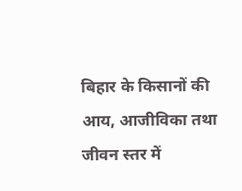बिहार के किसानों की आय, आजीविका तथा जीवन स्तर में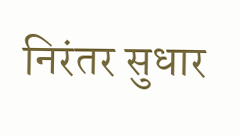निरंतर सुधार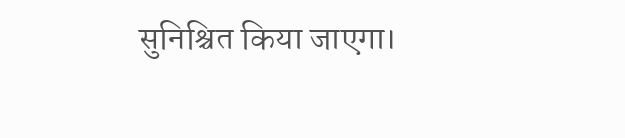सुनिश्चित किया जाएगा।